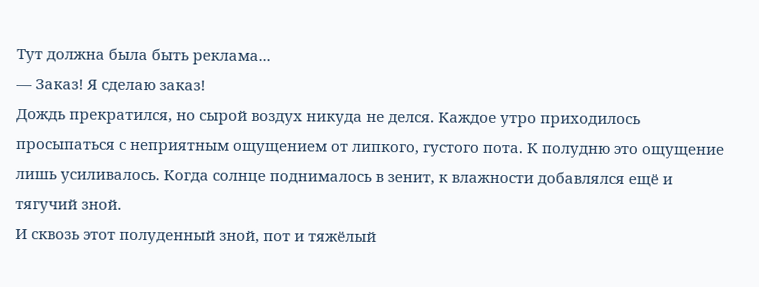Тут должна была быть реклама...
— Заказ! Я сделаю заказ!
Дождь прекратился, но сырой воздух никуда не делся. Каждое утро приходилось просыпаться с неприятным ощущением от липкого, густого пота. К полудню это ощущение лишь усиливалось. Когда солнце поднималось в зенит, к влажности добавлялся ещё и тягучий зной.
И сквозь этот полуденный зной, пот и тяжёлый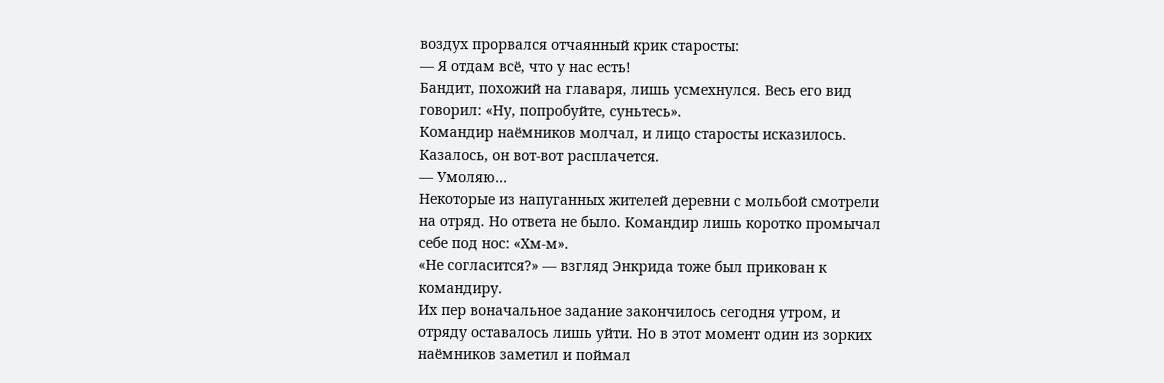воздух прорвался отчаянный крик старосты:
— Я отдам всё, что у нас есть!
Бандит, похожий на главаря, лишь усмехнулся. Весь его вид говорил: «Ну, попробуйте, суньтесь».
Командир наёмников молчал, и лицо старосты исказилось. Казалось, он вот-вот расплачется.
— Умоляю…
Некоторые из напуганных жителей деревни с мольбой смотрели на отряд. Но ответа не было. Командир лишь коротко промычал себе под нос: «Хм-м».
«Не согласится?» — взгляд Энкрида тоже был прикован к командиру.
Их пер воначальное задание закончилось сегодня утром, и отряду оставалось лишь уйти. Но в этот момент один из зорких наёмников заметил и поймал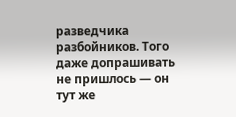разведчика разбойников. Того даже допрашивать не пришлось — он тут же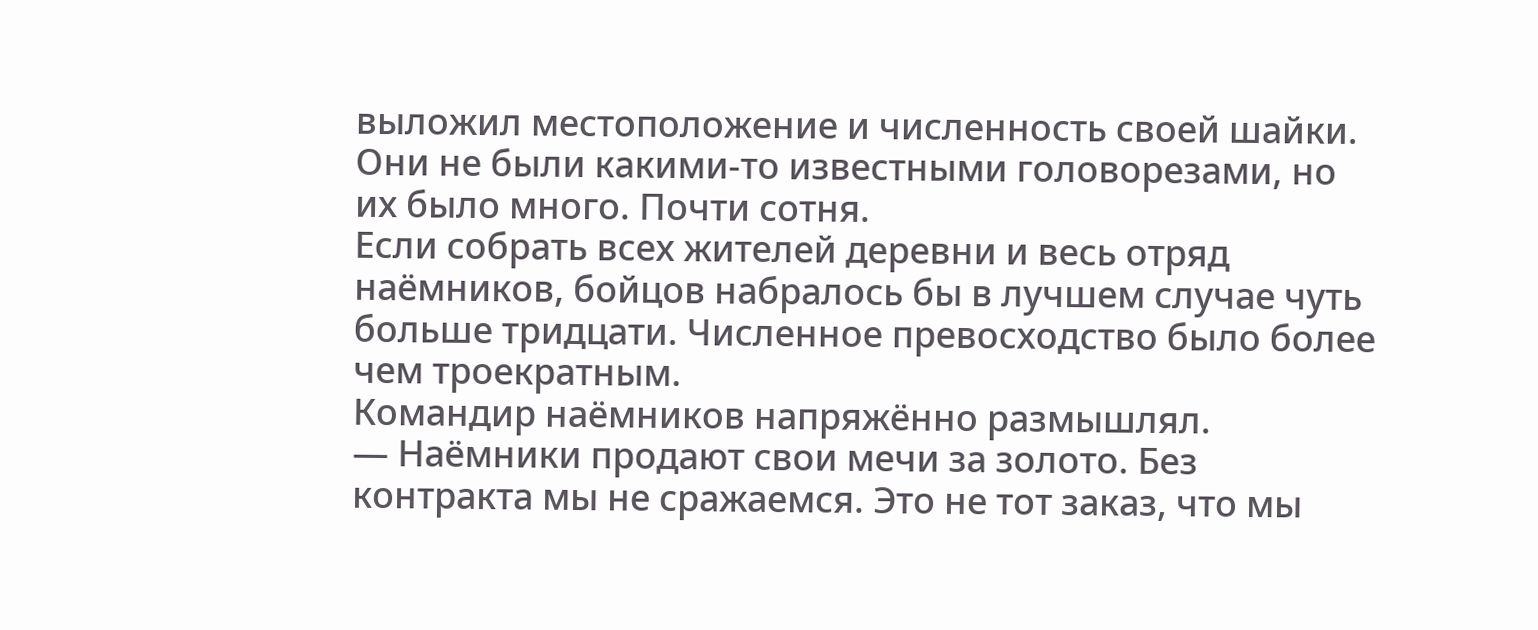выложил местоположение и численность своей шайки. Они не были какими-то известными головорезами, но их было много. Почти сотня.
Если собрать всех жителей деревни и весь отряд наёмников, бойцов набралось бы в лучшем случае чуть больше тридцати. Численное превосходство было более чем троекратным.
Командир наёмников напряжённо размышлял.
— Наёмники продают свои мечи за золото. Без контракта мы не сражаемся. Это не тот заказ, что мы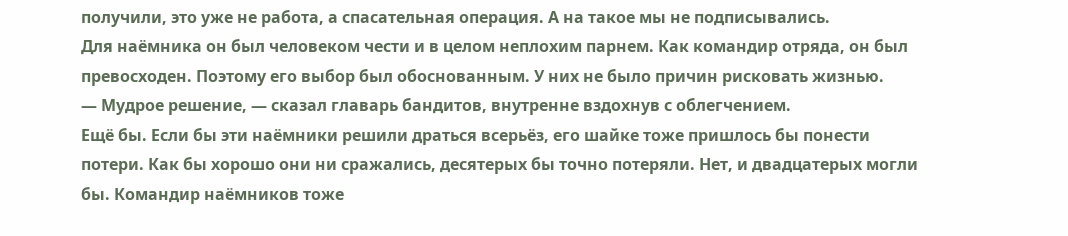получили, это уже не работа, а спасательная операция. А на такое мы не подписывались.
Для наёмника он был человеком чести и в целом неплохим парнем. Как командир отряда, он был превосходен. Поэтому его выбор был обоснованным. У них не было причин рисковать жизнью.
— Мудрое решение, — сказал главарь бандитов, внутренне вздохнув с облегчением.
Ещё бы. Если бы эти наёмники решили драться всерьёз, его шайке тоже пришлось бы понести потери. Как бы хорошо они ни сражались, десятерых бы точно потеряли. Нет, и двадцатерых могли бы. Командир наёмников тоже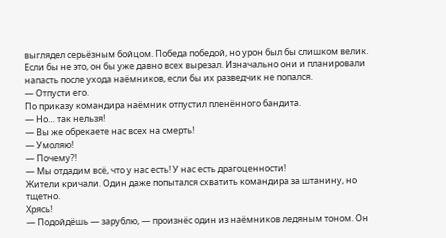выглядел серьёзным бойцом. Победа победой, но урон был бы слишком велик. Если бы не это, он бы уже давно всех вырезал. Изначально они и планировали напасть после ухода наёмников, если бы их разведчик не попался.
— Отпусти его.
По приказу командира наёмник отпустил пленённого бандита.
— Но… так нельзя!
— Вы же обрекаете нас всех на смерть!
— Умоляю!
— Почему?!
— Мы отдадим всё, что у нас есть! У нас есть драгоценности!
Жители кричали. Один даже попытался схватить командира за штанину, но тщетно.
Хрясь!
— Подойдёшь — зарублю, — произнёс один из наёмников ледяным тоном. Он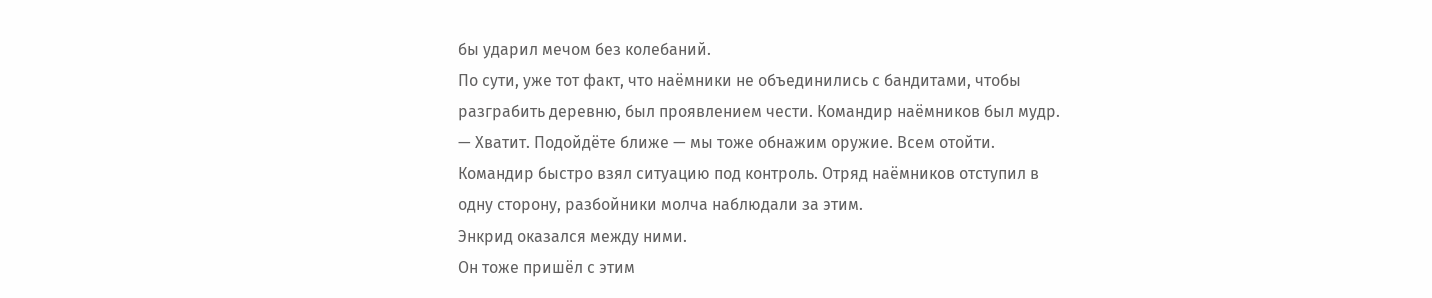бы ударил мечом без колебаний.
По сути, уже тот факт, что наёмники не объединились с бандитами, чтобы разграбить деревню, был проявлением чести. Командир наёмников был мудр.
— Хватит. Подойдёте ближе — мы тоже обнажим оружие. Всем отойти.
Командир быстро взял ситуацию под контроль. Отряд наёмников отступил в одну сторону, разбойники молча наблюдали за этим.
Энкрид оказался между ними.
Он тоже пришёл с этим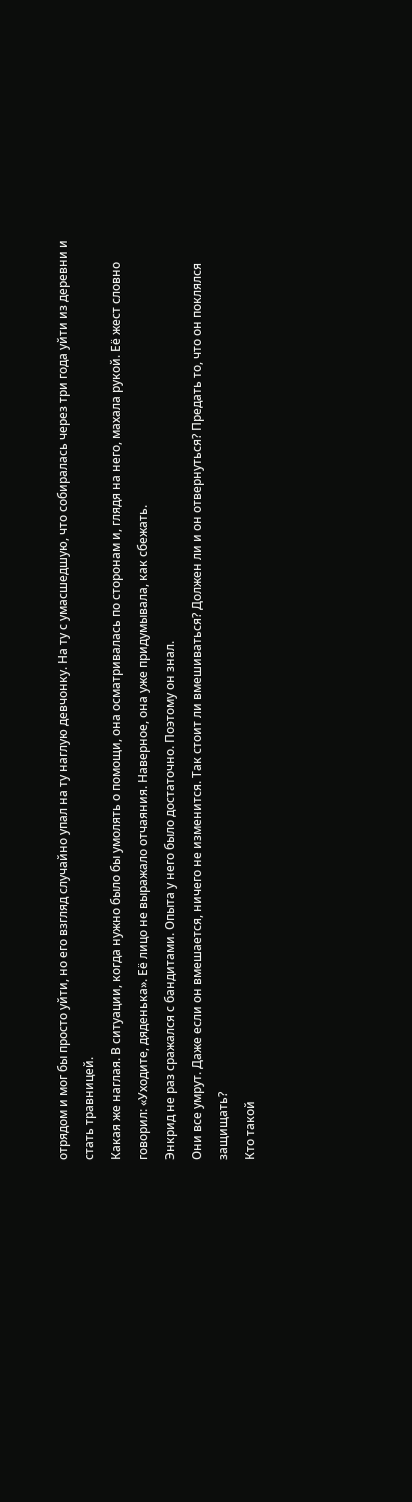отрядом и мог бы просто уйти, но его взгляд случайно упал на ту наглую девчонку. На ту с умасшедшую, что собиралась через три года уйти из деревни и стать травницей.
Какая же наглая. В ситуации, когда нужно было бы умолять о помощи, она осматривалась по сторонам и, глядя на него, махала рукой. Её жест словно говорил: «Уходите, дяденька». Её лицо не выражало отчаяния. Наверное, она уже придумывала, как сбежать.
Энкрид не раз сражался с бандитами. Опыта у него было достаточно. Поэтому он знал.
Они все умрут. Даже если он вмешается, ничего не изменится. Так стоит ли вмешиваться? Должен ли и он отвернуться? Предать то, что он поклялся защищать?
Кто такой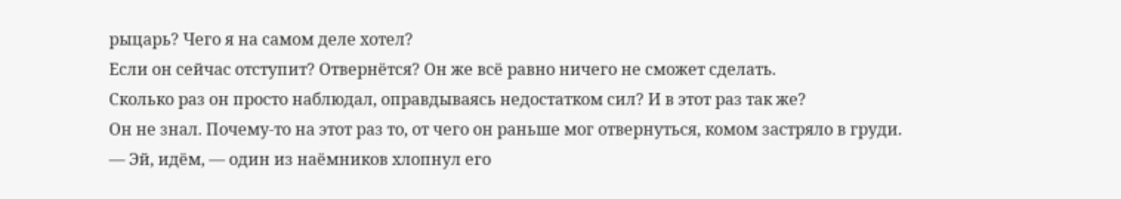рыцарь? Чего я на самом деле хотел?
Если он сейчас отступит? Отвернётся? Он же всё равно ничего не сможет сделать.
Сколько раз он просто наблюдал, оправдываясь недостатком сил? И в этот раз так же?
Он не знал. Почему-то на этот раз то, от чего он раньше мог отвернуться, комом застряло в груди.
— Эй, идём, — один из наёмников хлопнул его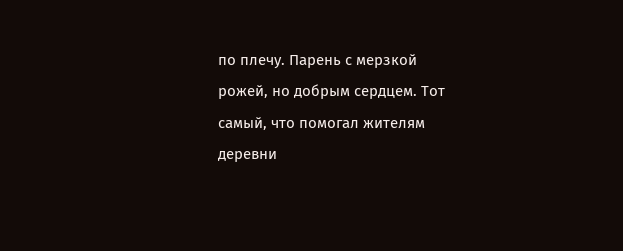по плечу. Парень с мерзкой рожей, но добрым сердцем. Тот самый, что помогал жителям деревни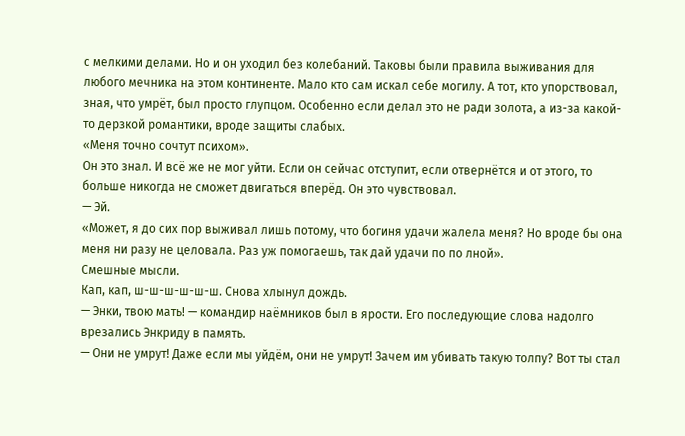с мелкими делами. Но и он уходил без колебаний. Таковы были правила выживания для любого мечника на этом континенте. Мало кто сам искал себе могилу. А тот, кто упорствовал, зная, что умрёт, был просто глупцом. Особенно если делал это не ради золота, а из-за какой-то дерзкой романтики, вроде защиты слабых.
«Меня точно сочтут психом».
Он это знал. И всё же не мог уйти. Если он сейчас отступит, если отвернётся и от этого, то больше никогда не сможет двигаться вперёд. Он это чувствовал.
— Эй.
«Может, я до сих пор выживал лишь потому, что богиня удачи жалела меня? Но вроде бы она меня ни разу не целовала. Раз уж помогаешь, так дай удачи по по лной».
Смешные мысли.
Кап, кап, ш-ш-ш-ш-ш-ш. Снова хлынул дождь.
— Энки, твою мать! — командир наёмников был в ярости. Его последующие слова надолго врезались Энкриду в память.
— Они не умрут! Даже если мы уйдём, они не умрут! Зачем им убивать такую толпу? Вот ты стал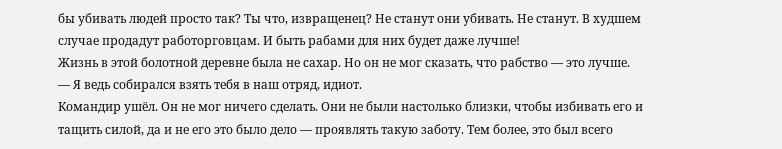бы убивать людей просто так? Ты что, извращенец? Не станут они убивать. Не станут. В худшем случае продадут работорговцам. И быть рабами для них будет даже лучше!
Жизнь в этой болотной деревне была не сахар. Но он не мог сказать, что рабство — это лучше.
— Я ведь собирался взять тебя в наш отряд, идиот.
Командир ушёл. Он не мог ничего сделать. Они не были настолько близки, чтобы избивать его и тащить силой, да и не его это было дело — проявлять такую заботу. Тем более, это был всего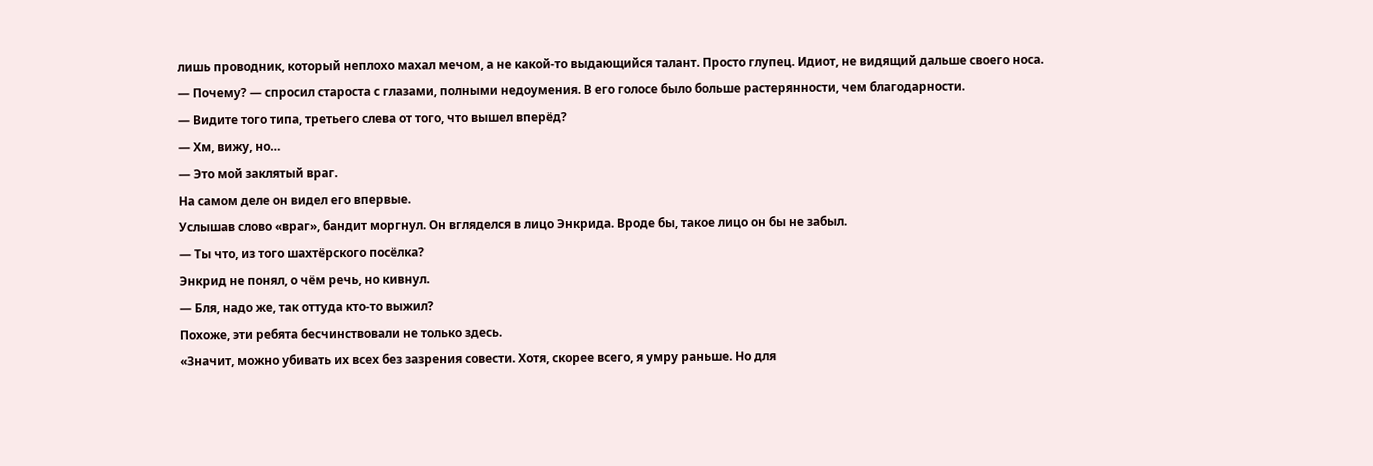лишь проводник, который неплохо махал мечом, а не какой-то выдающийся талант. Просто глупец. Идиот, не видящий дальше своего носа.
— Почему? — спросил староста с глазами, полными недоумения. В его голосе было больше растерянности, чем благодарности.
— Видите того типа, третьего слева от того, что вышел вперёд?
— Хм, вижу, но…
— Это мой заклятый враг.
На самом деле он видел его впервые.
Услышав слово «враг», бандит моргнул. Он вгляделся в лицо Энкрида. Вроде бы, такое лицо он бы не забыл.
— Ты что, из того шахтёрского посёлка?
Энкрид не понял, о чём речь, но кивнул.
— Бля, надо же, так оттуда кто-то выжил?
Похоже, эти ребята бесчинствовали не только здесь.
«Значит, можно убивать их всех без зазрения совести. Хотя, скорее всего, я умру раньше. Но для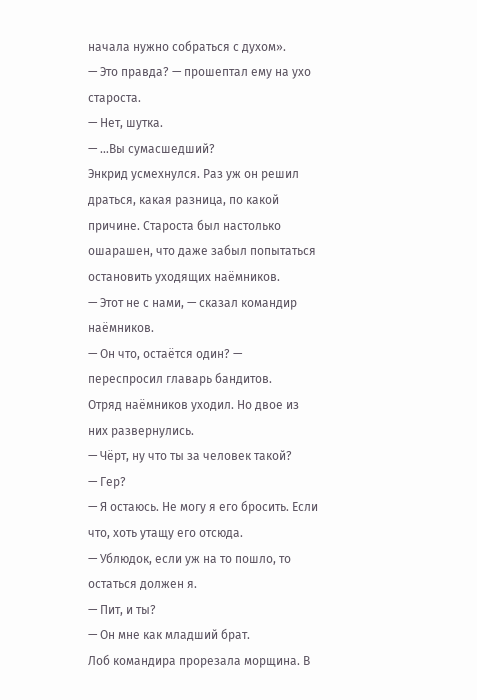начала нужно собраться с духом».
— Это правда? — прошептал ему на ухо староста.
— Нет, шутка.
— …Вы сумасшедший?
Энкрид усмехнулся. Раз уж он решил драться, какая разница, по какой причине. Староста был настолько ошарашен, что даже забыл попытаться остановить уходящих наёмников.
— Этот не с нами, — сказал командир наёмников.
— Он что, остаётся один? — переспросил главарь бандитов.
Отряд наёмников уходил. Но двое из них развернулись.
— Чёрт, ну что ты за человек такой?
— Гер?
— Я остаюсь. Не могу я его бросить. Если что, хоть утащу его отсюда.
— Ублюдок, если уж на то пошло, то остаться должен я.
— Пит, и ты?
— Он мне как младший брат.
Лоб командира прорезала морщина. В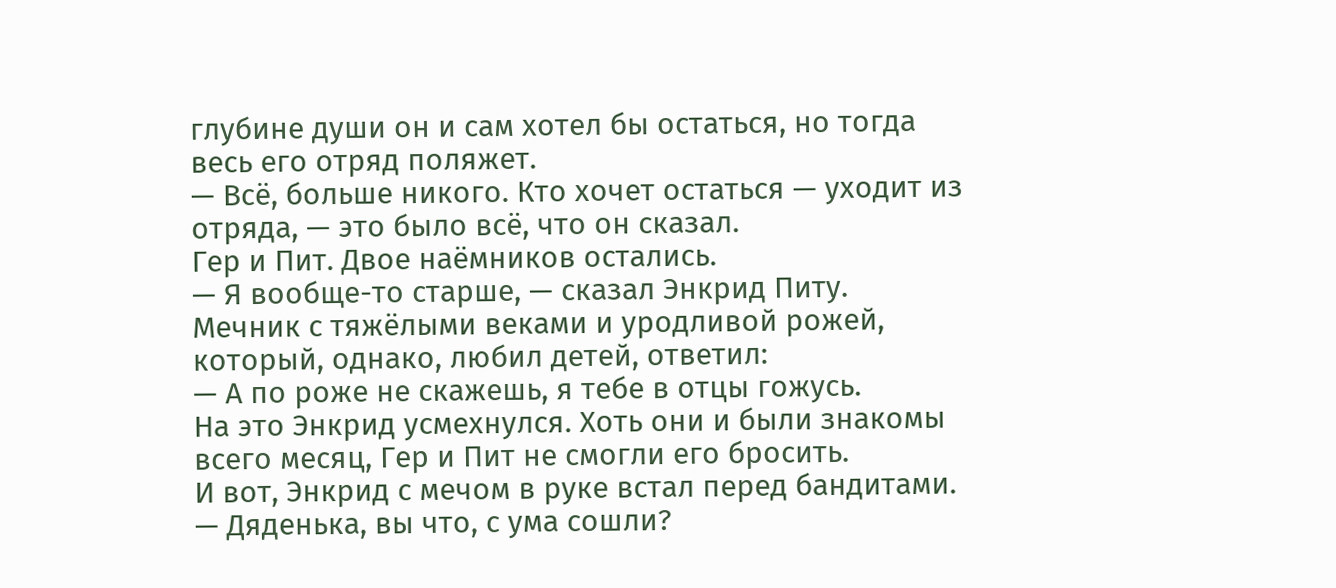глубине души он и сам хотел бы остаться, но тогда весь его отряд поляжет.
— Всё, больше никого. Кто хочет остаться — уходит из отряда, — это было всё, что он сказал.
Гер и Пит. Двое наёмников остались.
— Я вообще-то старше, — сказал Энкрид Питу.
Мечник с тяжёлыми веками и уродливой рожей, который, однако, любил детей, ответил:
— А по роже не скажешь, я тебе в отцы гожусь.
На это Энкрид усмехнулся. Хоть они и были знакомы всего месяц, Гер и Пит не смогли его бросить.
И вот, Энкрид с мечом в руке встал перед бандитами.
— Дяденька, вы что, с ума сошли?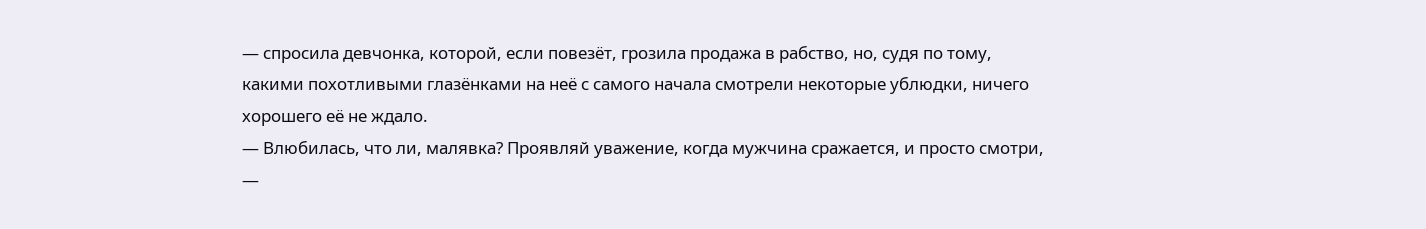— спросила девчонка, которой, если повезёт, грозила продажа в рабство, но, судя по тому, какими похотливыми глазёнками на неё с самого начала смотрели некоторые ублюдки, ничего хорошего её не ждало.
— Влюбилась, что ли, малявка? Проявляй уважение, когда мужчина сражается, и просто смотри, —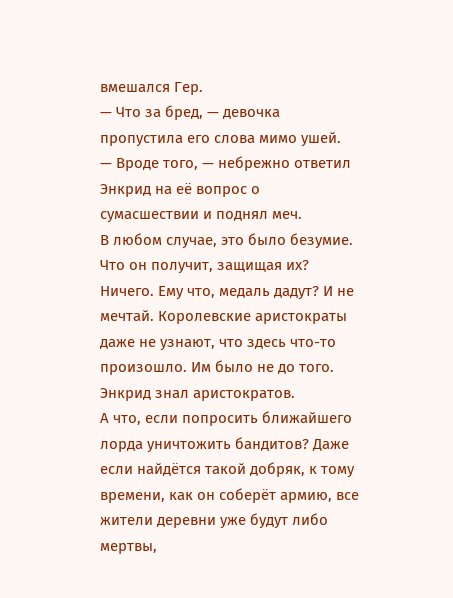вмешался Гер.
— Что за бред, — девочка пропустила его слова мимо ушей.
— Вроде того, — небрежно ответил Энкрид на её вопрос о сумасшествии и поднял меч.
В любом случае, это было безумие. Что он получит, защищая их? Ничего. Ему что, медаль дадут? И не мечтай. Королевские аристократы даже не узнают, что здесь что-то произошло. Им было не до того. Энкрид знал аристократов.
А что, если попросить ближайшего лорда уничтожить бандитов? Даже если найдётся такой добряк, к тому времени, как он соберёт армию, все жители деревни уже будут либо мертвы,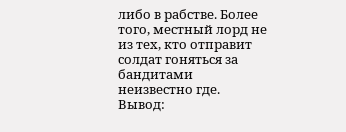либо в рабстве. Более того, местный лорд не из тех, кто отправит солдат гоняться за бандитами неизвестно где.
Вывод: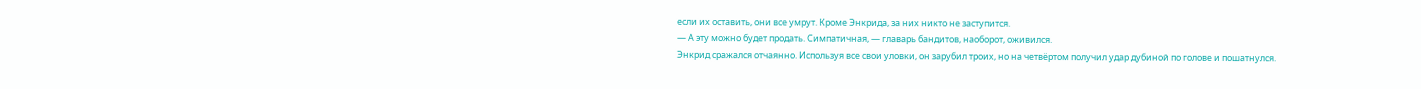если их оставить, они все умрут. Кроме Энкрида, за них никто не заступится.
— А эту можно будет продать. Симпатичная, — главарь бандитов, наоборот, оживился.
Энкрид сражался отчаянно. Используя все свои уловки, он зарубил троих, но на четвёртом получил удар дубиной по голове и пошатнулся.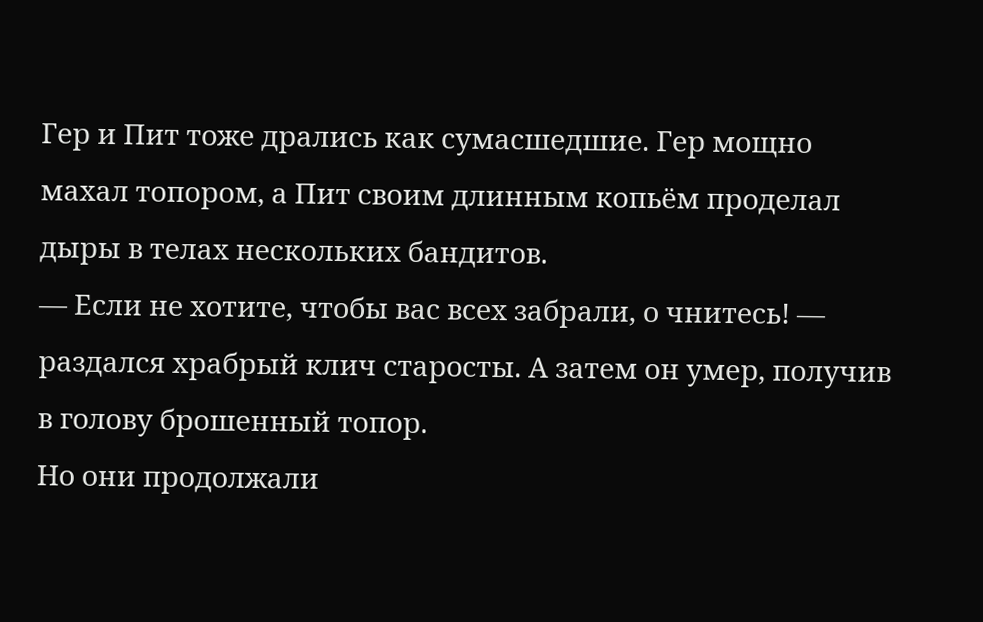Гер и Пит тоже дрались как сумасшедшие. Гер мощно махал топором, а Пит своим длинным копьём проделал дыры в телах нескольких бандитов.
— Если не хотите, чтобы вас всех забрали, о чнитесь! — раздался храбрый клич старосты. А затем он умер, получив в голову брошенный топор.
Но они продолжали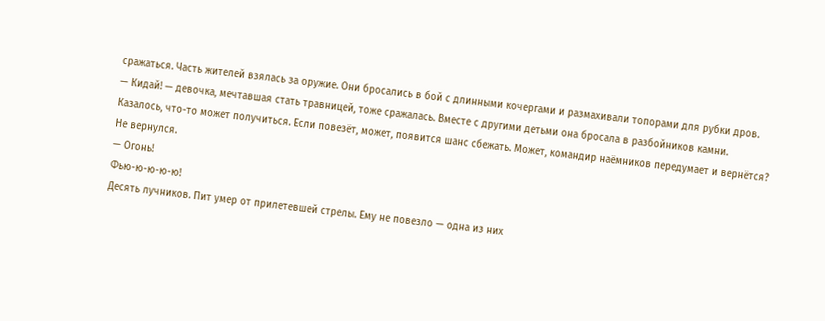сражаться. Часть жителей взялась за оружие. Они бросались в бой с длинными кочергами и размахивали топорами для рубки дров.
— Кидай! — девочка, мечтавшая стать травницей, тоже сражалась. Вместе с другими детьми она бросала в разбойников камни.
Казалось, что-то может получиться. Если повезёт, может, появится шанс сбежать. Может, командир наёмников передумает и вернётся?
Не вернулся.
— Огонь!
Фью-ю-ю-ю-ю!
Десять лучников. Пит умер от прилетевшей стрелы. Ему не повезло — одна из них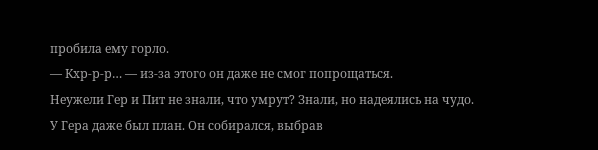пробила ему горло.
— Кхр-р-р… — из-за этого он даже не смог попрощаться.
Неужели Гер и Пит не знали, что умрут? Знали, но надеялись на чудо.
У Гера даже был план. Он собирался, выбрав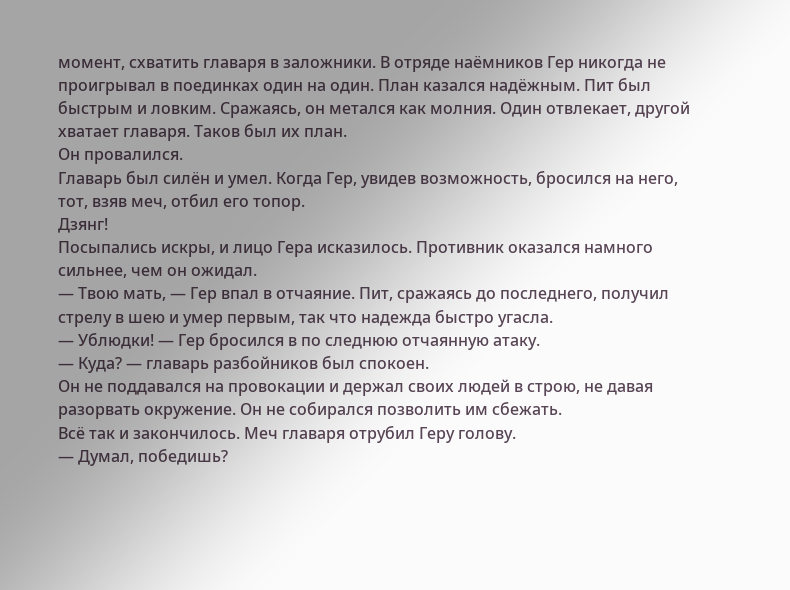момент, схватить главаря в заложники. В отряде наёмников Гер никогда не проигрывал в поединках один на один. План казался надёжным. Пит был быстрым и ловким. Сражаясь, он метался как молния. Один отвлекает, другой хватает главаря. Таков был их план.
Он провалился.
Главарь был силён и умел. Когда Гер, увидев возможность, бросился на него, тот, взяв меч, отбил его топор.
Дзянг!
Посыпались искры, и лицо Гера исказилось. Противник оказался намного сильнее, чем он ожидал.
— Твою мать, — Гер впал в отчаяние. Пит, сражаясь до последнего, получил стрелу в шею и умер первым, так что надежда быстро угасла.
— Ублюдки! — Гер бросился в по следнюю отчаянную атаку.
— Куда? — главарь разбойников был спокоен.
Он не поддавался на провокации и держал своих людей в строю, не давая разорвать окружение. Он не собирался позволить им сбежать.
Всё так и закончилось. Меч главаря отрубил Геру голову.
— Думал, победишь?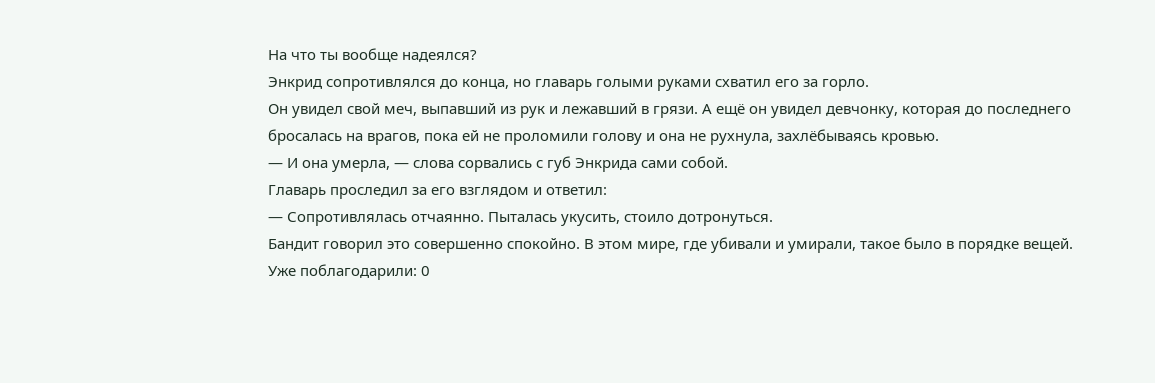На что ты вообще надеялся?
Энкрид сопротивлялся до конца, но главарь голыми руками схватил его за горло.
Он увидел свой меч, выпавший из рук и лежавший в грязи. А ещё он увидел девчонку, которая до последнего бросалась на врагов, пока ей не проломили голову и она не рухнула, захлёбываясь кровью.
— И она умерла, — слова сорвались с губ Энкрида сами собой.
Главарь проследил за его взглядом и ответил:
— Сопротивлялась отчаянно. Пыталась укусить, стоило дотронуться.
Бандит говорил это совершенно спокойно. В этом мире, где убивали и умирали, такое было в порядке вещей.
Уже поблагодарили: 0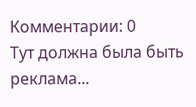Комментарии: 0
Тут должна была быть реклама...